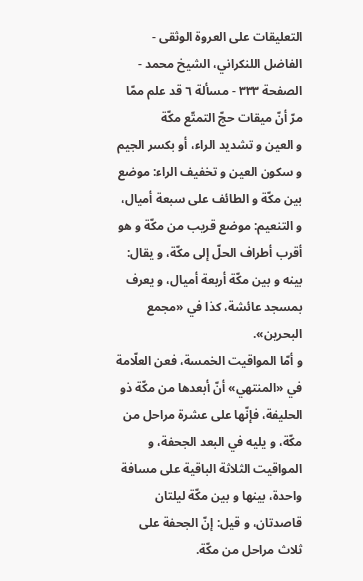التعليقات على العروة الوثقى - الفاضل اللنكراني، الشيخ محمد - الصفحة ٣٣٣ - مسألة ٦ قد علم ممّا مرّ أنّ ميقات حجّ التمتّع مكّة
و العين و تشديد الراء، أو بكسر الجيم و سكون العين و تخفيف الراء: موضع بين مكّة و الطائف على سبعة أميال، و التنعيم: موضع قريب من مكّة و هو أقرب أطراف الحلّ إلى مكّة، و يقال: بينه و بين مكّة أربعة أميال، و يعرف بمسجد عائشة، كذا في «مجمع البحرين».
و أمّا المواقيت الخمسة، فعن العلّامة في «المنتهي» أنّ أبعدها من مكّة ذو الحليفة، فإنّها على عشرة مراحل من مكّة، و يليه في البعد الجحفة، و المواقيت الثلاثة الباقية على مسافة واحدة، بينها و بين مكّة ليلتان قاصدتان، و قيل: إنّ الجحفة على ثلاث مراحل من مكّة.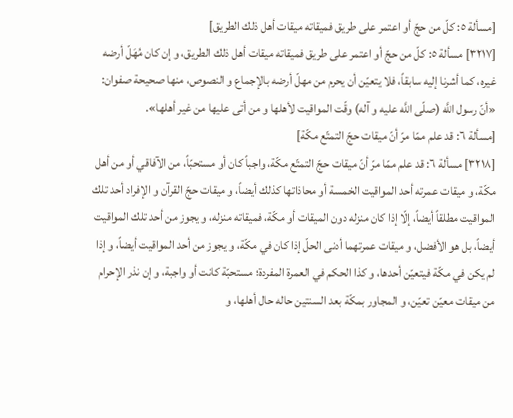[مسألة ٥: كلّ من حجّ أو اعتمر على طريق فميقاته ميقات أهل ذلك الطريق]
[٣٢١٧] مسألة ٥: كلّ من حجّ أو اعتمر على طريق فميقاته ميقات أهل ذلك الطريق، و إن كان مُهَلّ أرضه غيره، كما أشرنا إليه سابقاً، فلا يتعيّن أن يحرم من مهلّ أرضه بالإجماع و النصوص، منها صحيحة صفوان: «أنّ رسول اللَّه (صلّى اللَّه عليه و آله) وقّت المواقيت لأهلها و من أتى عليها من غير أهلها».
[مسألة ٦: قد علم ممّا مرّ أنّ ميقات حجّ التمتّع مكّة]
[٣٢١٨] مسألة ٦: قد علم ممّا مرّ أنّ ميقات حجّ التمتّع مكّة، واجباً كان أو مستحبّاً، من الآفاقي أو من أهل مكّة، و ميقات عمرته أحد المواقيت الخمسة أو محاذاتها كذلك أيضاً، و ميقات حجّ القرآن و الإفراد أحد تلك المواقيت مطلقاً أيضاً، إلّا إذا كان منزله دون الميقات أو مكّة، فميقاته منزله، و يجوز من أحد تلك المواقيت أيضاً، بل هو الأفضل، و ميقات عمرتهما أدنى الحلّ إذا كان في مكّة، و يجوز من أحد المواقيت أيضاً، و إذا لم يكن في مكّة فيتعيّن أحدها، و كذا الحكم في العمرة المفردة؛ مستحبّة كانت أو واجبة، و إن نذر الإحرام من ميقات معيّن تعيّن، و المجاور بمكّة بعد السنتين حاله حال أهلها، و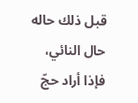قبل ذلك حاله حال النائي، فإذا أراد حجّ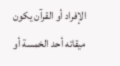الإفراد أو القرآن يكون ميقاته أحد الخمسة أو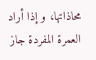محاذاتها، و إذا أراد العمرة المفردة جاز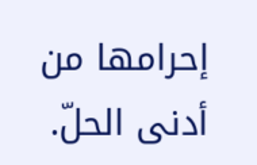إحرامها من أدنى الحلّ.